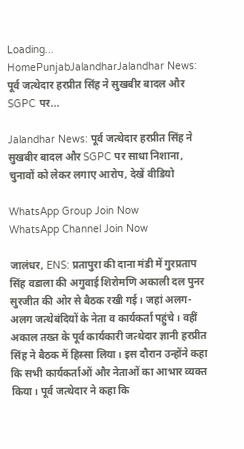Loading...
HomePunjabJalandharJalandhar News: पूर्व जत्थेदार हरप्रीत सिंह ने सुखबीर बादल और SGPC पर...

Jalandhar News: पूर्व जत्थेदार हरप्रीत सिंह ने सुखबीर बादल और SGPC पर साधा निशाना, चुनावों को लेकर लगाए आरोप, देखें वीडियो

WhatsApp Group Join Now
WhatsApp Channel Join Now

जालंधर, ENS: प्रतापुरा की दाना मंडी में गुरप्रताप सिंह वडाला की अगुवाई शिरोमणि अकाली दल पुनर सुरजीत की ओर से बैठक रखी गई। जहां अलग-अलग जत्थेबंदियों के नेता व कार्यकर्ता पहुंचे। वहीं अकाल तख्त के पूर्व कार्यकारी जत्थेदार ज्ञानी हरप्रीत सिंह ने बैठक में हिस्सा लिया। इस दौरान उन्होंने कहा कि सभी कार्यकर्ताओं और नेताओं का आभार व्यक्त किया। पूर्व जत्थेदार ने कहा कि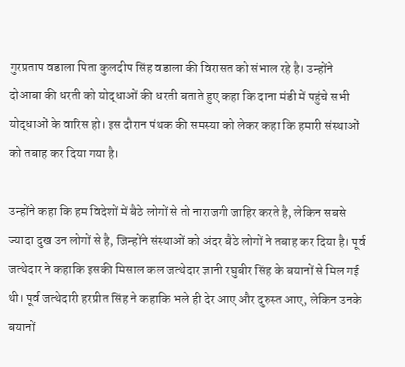गुरप्रताप वडाला पिता कुलदीप सिंह वडाला की विरासत को संभाल रहे है। उन्होंने दोआबा की धरती को योद्धाओं की धरती बताते हुए कहा कि दाना मंडी में पहुंचे सभी योद्धाओं के वारिस हो। इस दौरान पंथक की समस्या को लेकर कहा कि हमारी संस्थाओं को तबाह कर दिया गया है।

उन्होंने कहा कि हम विदेशों में बैठे लोगों से तो नाराजगी जाहिर करते है, लेकिन सबसे ज्यादा दुख उन लोगों से है, जिन्होंने संस्थाओं को अंदर बैठे लोगों ने तबाह कर दिया है। पूर्व जत्थेदार ने कहाकि इसकी मिसाल कल जत्थेदार ज्ञानी रघुबीर सिंह के बयानों से मिल गई थी। पूर्व जत्थेदारी हरप्रीत सिंह ने कहाकि भले ही देर आए और दुरुस्त आए, लेकिन उनके बयानों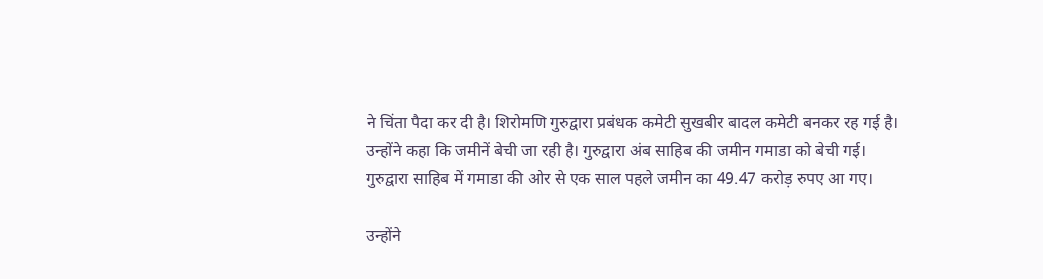ने चिंता पैदा कर दी है। शिरोमणि गुरुद्वारा प्रबंधक कमेटी सुखबीर बादल कमेटी बनकर रह गई है। उन्होंने कहा कि जमीनें बेची जा रही है। गुरुद्वारा अंब साहिब की जमीन गमाडा को बेची गई। गुरुद्वारा साहिब में गमाडा की ओर से एक साल पहले जमीन का 49.47 करोड़ रुपए आ गए।

उन्होंने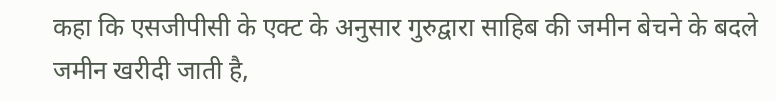कहा कि एसजीपीसी के एक्ट के अनुसार गुरुद्वारा साहिब की जमीन बेचने के बदले जमीन खरीदी जाती है,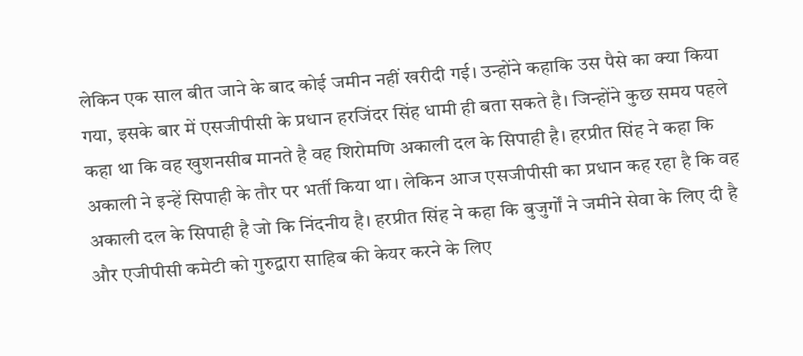लेकिन एक साल बीत जाने के बाद कोई जमीन नहीं खरीदी गई। उन्होंने कहाकि उस पैसे का क्या किया गया, इसके बार में एसजीपीसी के प्रधान हरजिंदर सिंह धामी ही बता सकते है। जिन्होंने कुछ समय पहले कहा था कि वह खुशनसीब मानते है वह शिरोमणि अकाली दल के सिपाही है। हरप्रीत सिंह ने कहा कि अकाली ने इन्हें सिपाही के तौर पर भर्ती किया था। लेकिन आज एसजीपीसी का प्रधान कह रहा है कि वह अकाली दल के सिपाही है जो कि निंदनीय है। हरप्रीत सिंह ने कहा कि बुजुर्गों ने जमीने सेवा के लिए दी है और एजीपीसी कमेटी को गुरुद्वारा साहिब की केयर करने के लिए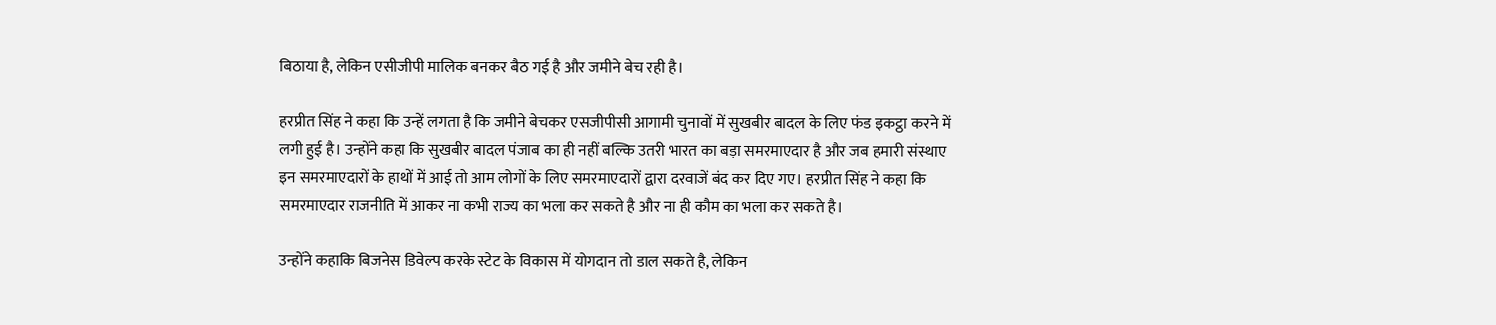बिठाया है, लेकिन एसीजीपी मालिक बनकर बैठ गई है और जमीने बेच रही है।

हरप्रीत सिंह ने कहा कि उन्हें लगता है कि जमीने बेचकर एसजीपीसी आगामी चुनावों में सुखबीर बादल के लिए फंड इकट्ठा करने में लगी हुई है। उन्होंने कहा कि सुखबीर बादल पंजाब का ही नहीं बल्कि उतरी भारत का बड़ा समरमाएदार है और जब हमारी संस्थाए इन समरमाएदारों के हाथों में आई तो आम लोगों के लिए समरमाएदारों द्वारा दरवाजें बंद कर दिए गए। हरप्रीत सिंह ने कहा कि समरमाएदार राजनीति में आकर ना कभी राज्य का भला कर सकते है और ना ही कौम का भला कर सकते है।

उन्होंने कहाकि बिजनेस डिवेल्प करके स्टेट के विकास में योगदान तो डाल सकते है, लेकिन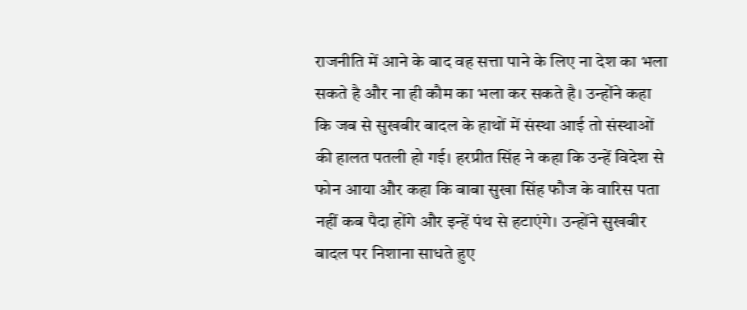राजनीति में आने के बाद वह सत्ता पाने के लिए ना देश का भला सकते है और ना ही कौम का भला कर सकते है। उन्होंने कहा कि जब से सुखबीर बादल के हाथों में संस्था आई तो संस्थाओं की हालत पतली हो गई। हरप्रीत सिंह ने कहा कि उन्हें विदेश से फोन आया और कहा कि बाबा सुखा सिंह फौज के वारिस पता नहीं कब पैदा होंगे और इन्हें पंथ से हटाएंगे। उन्होंने सुखबीर बादल पर निशाना साधते हुए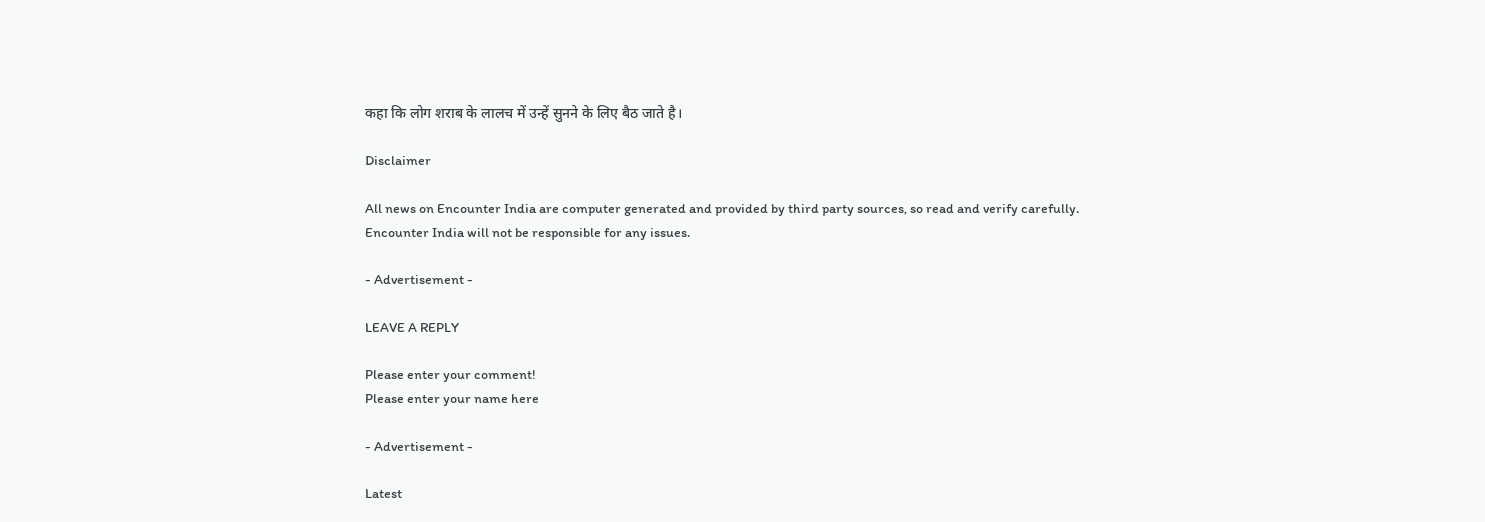कहा कि लोग शराब के लालच में उन्हें सुनने के लिए बैठ जाते है।

Disclaimer

All news on Encounter India are computer generated and provided by third party sources, so read and verify carefully. Encounter India will not be responsible for any issues.

- Advertisement -

LEAVE A REPLY

Please enter your comment!
Please enter your name here

- Advertisement -

Latest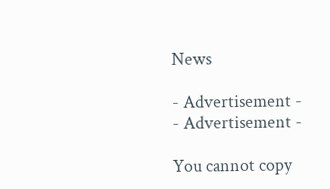News

- Advertisement -
- Advertisement -

You cannot copy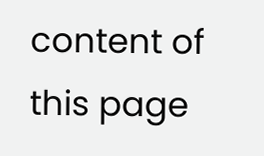content of this page